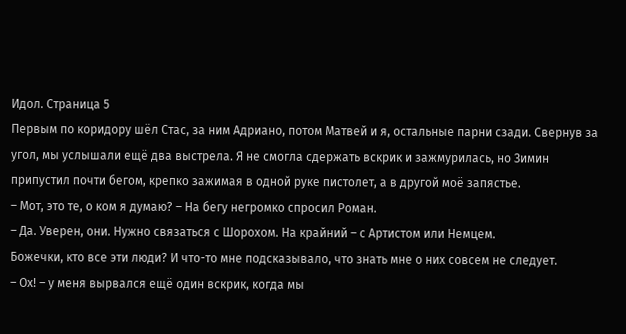Идол. Страница 5
Первым по коридору шёл Стас, за ним Адриано, потом Матвей и я, остальные парни сзади. Свернув за угол, мы услышали ещё два выстрела. Я не смогла сдержать вскрик и зажмурилась, но Зимин припустил почти бегом, крепко зажимая в одной руке пистолет, а в другой моё запястье.
– Мот, это те, о ком я думаю? – На бегу негромко спросил Роман.
– Да. Уверен, они. Нужно связаться с Шорохом. На крайний – с Артистом или Немцем.
Божечки, кто все эти люди? И что-то мне подсказывало, что знать мне о них совсем не следует.
– Ох! – у меня вырвался ещё один вскрик, когда мы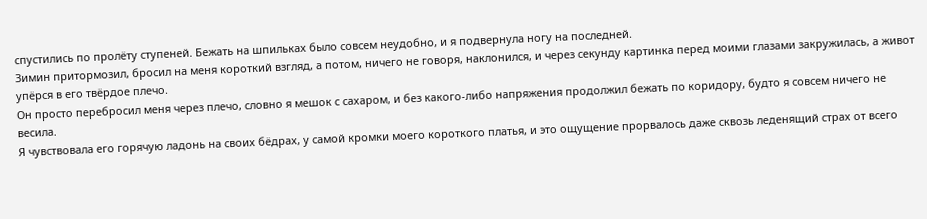спустились по пролёту ступеней. Бежать на шпильках было совсем неудобно, и я подвернула ногу на последней.
Зимин притормозил, бросил на меня короткий взгляд, а потом, ничего не говоря, наклонился, и через секунду картинка перед моими глазами закружилась, а живот упёрся в его твёрдое плечо.
Он просто перебросил меня через плечо, словно я мешок с сахаром, и без какого-либо напряжения продолжил бежать по коридору, будто я совсем ничего не весила.
Я чувствовала его горячую ладонь на своих бёдрах, у самой кромки моего короткого платья, и это ощущение прорвалось даже сквозь леденящий страх от всего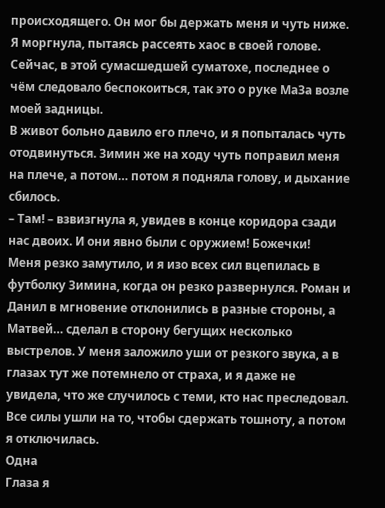происходящего. Он мог бы держать меня и чуть ниже.
Я моргнула, пытаясь рассеять хаос в своей голове. Сейчас, в этой сумасшедшей суматохе, последнее о чём следовало беспокоиться, так это о руке МаЗа возле моей задницы.
В живот больно давило его плечо, и я попыталась чуть отодвинуться. Зимин же на ходу чуть поправил меня на плече, а потом… потом я подняла голову, и дыхание сбилось.
– Там! – взвизгнула я, увидев в конце коридора сзади нас двоих. И они явно были с оружием! Божечки!
Меня резко замутило, и я изо всех сил вцепилась в футболку Зимина, когда он резко развернулся. Роман и Данил в мгновение отклонились в разные стороны, а Матвей… сделал в сторону бегущих несколько выстрелов. У меня заложило уши от резкого звука, а в глазах тут же потемнело от страха, и я даже не увидела, что же случилось с теми, кто нас преследовал. Все силы ушли на то, чтобы сдержать тошноту, а потом я отключилась.
Одна
Глаза я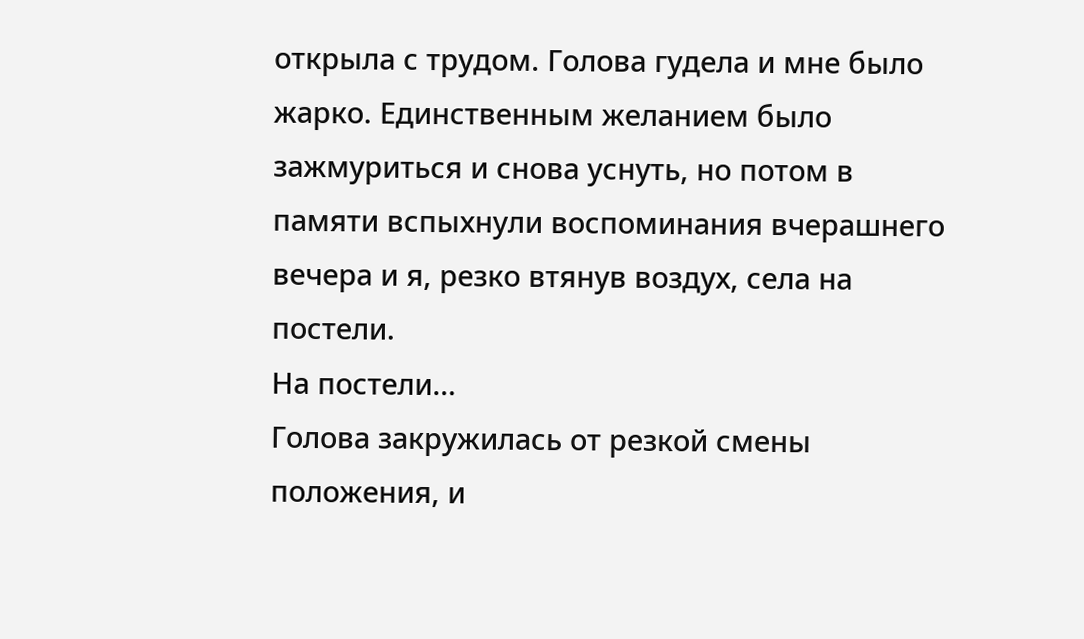открыла с трудом. Голова гудела и мне было жарко. Единственным желанием было зажмуриться и снова уснуть, но потом в памяти вспыхнули воспоминания вчерашнего вечера и я, резко втянув воздух, села на постели.
На постели…
Голова закружилась от резкой смены положения, и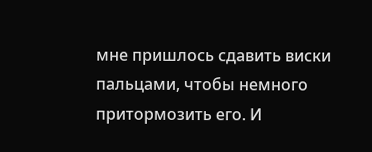мне пришлось сдавить виски пальцами, чтобы немного притормозить его. И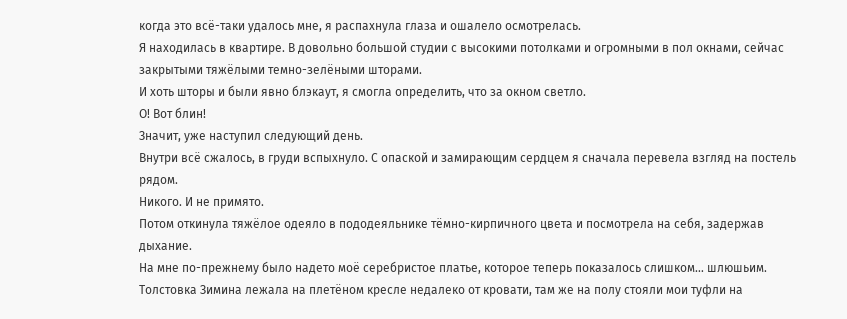когда это всё-таки удалось мне, я распахнула глаза и ошалело осмотрелась.
Я находилась в квартире. В довольно большой студии с высокими потолками и огромными в пол окнами, сейчас закрытыми тяжёлыми темно-зелёными шторами.
И хоть шторы и были явно блэкаут, я смогла определить, что за окном светло.
О! Вот блин!
Значит, уже наступил следующий день.
Внутри всё сжалось, в груди вспыхнуло. С опаской и замирающим сердцем я сначала перевела взгляд на постель рядом.
Никого. И не примято.
Потом откинула тяжёлое одеяло в пододеяльнике тёмно-кирпичного цвета и посмотрела на себя, задержав дыхание.
На мне по-прежнему было надето моё серебристое платье, которое теперь показалось слишком… шлюшьим.
Толстовка Зимина лежала на плетёном кресле недалеко от кровати, там же на полу стояли мои туфли на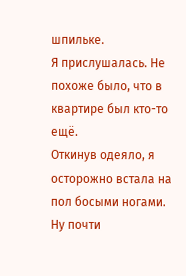шпильке.
Я прислушалась. Не похоже было, что в квартире был кто-то ещё.
Откинув одеяло, я осторожно встала на пол босыми ногами. Ну почти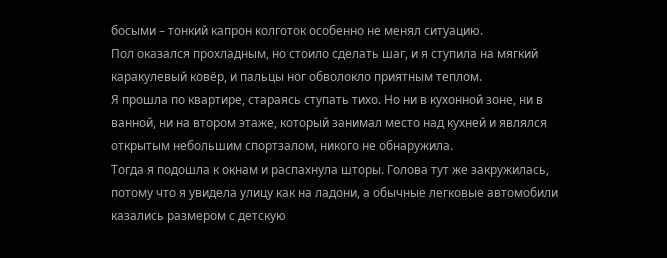босыми – тонкий капрон колготок особенно не менял ситуацию.
Пол оказался прохладным, но стоило сделать шаг, и я ступила на мягкий каракулевый ковёр, и пальцы ног обволокло приятным теплом.
Я прошла по квартире, стараясь ступать тихо. Но ни в кухонной зоне, ни в ванной, ни на втором этаже, который занимал место над кухней и являлся открытым небольшим спортзалом, никого не обнаружила.
Тогда я подошла к окнам и распахнула шторы. Голова тут же закружилась, потому что я увидела улицу как на ладони, а обычные легковые автомобили казались размером с детскую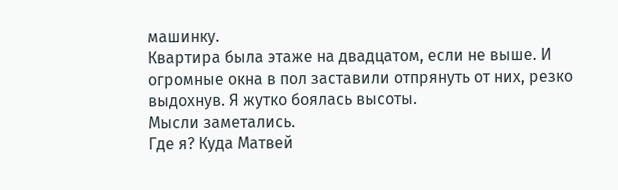машинку.
Квартира была этаже на двадцатом, если не выше. И огромные окна в пол заставили отпрянуть от них, резко выдохнув. Я жутко боялась высоты.
Мысли заметались.
Где я? Куда Матвей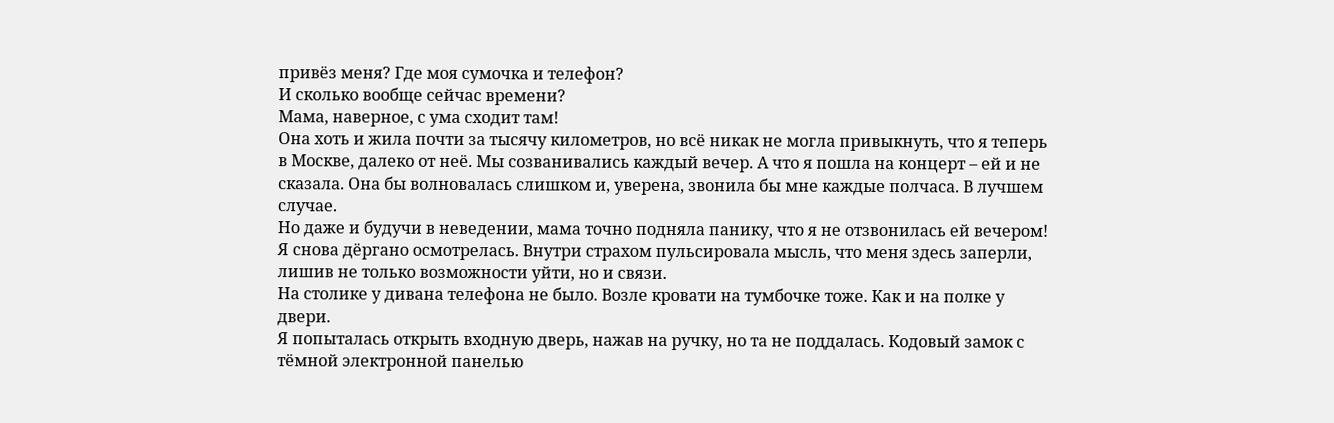привёз меня? Где моя сумочка и телефон?
И сколько вообще сейчас времени?
Мама, наверное, с ума сходит там!
Она хоть и жила почти за тысячу километров, но всё никак не могла привыкнуть, что я теперь в Москве, далеко от неё. Мы созванивались каждый вечер. А что я пошла на концерт – ей и не сказала. Она бы волновалась слишком и, уверена, звонила бы мне каждые полчаса. В лучшем случае.
Но даже и будучи в неведении, мама точно подняла панику, что я не отзвонилась ей вечером!
Я снова дёргано осмотрелась. Внутри страхом пульсировала мысль, что меня здесь заперли, лишив не только возможности уйти, но и связи.
На столике у дивана телефона не было. Возле кровати на тумбочке тоже. Как и на полке у двери.
Я попыталась открыть входную дверь, нажав на ручку, но та не поддалась. Кодовый замок с тёмной электронной панелью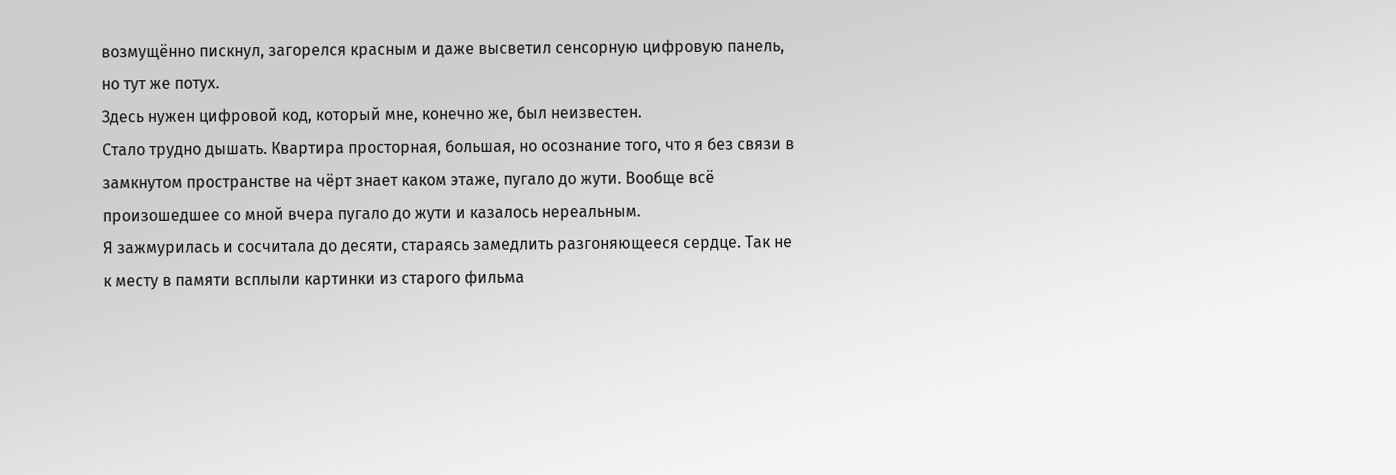возмущённо пискнул, загорелся красным и даже высветил сенсорную цифровую панель, но тут же потух.
Здесь нужен цифровой код, который мне, конечно же, был неизвестен.
Стало трудно дышать. Квартира просторная, большая, но осознание того, что я без связи в замкнутом пространстве на чёрт знает каком этаже, пугало до жути. Вообще всё произошедшее со мной вчера пугало до жути и казалось нереальным.
Я зажмурилась и сосчитала до десяти, стараясь замедлить разгоняющееся сердце. Так не к месту в памяти всплыли картинки из старого фильма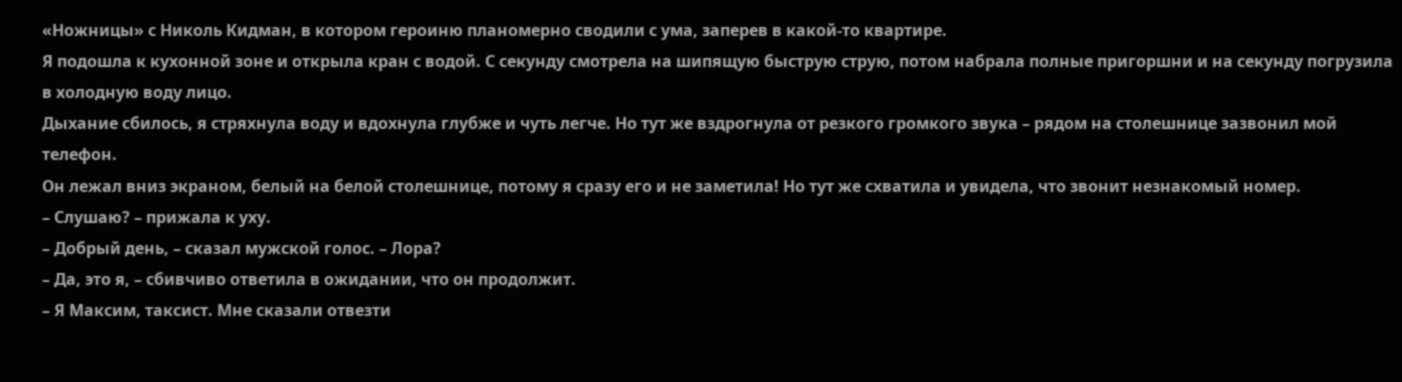«Ножницы» с Николь Кидман, в котором героиню планомерно сводили с ума, заперев в какой-то квартире.
Я подошла к кухонной зоне и открыла кран с водой. С секунду смотрела на шипящую быструю струю, потом набрала полные пригоршни и на секунду погрузила в холодную воду лицо.
Дыхание сбилось, я стряхнула воду и вдохнула глубже и чуть легче. Но тут же вздрогнула от резкого громкого звука – рядом на столешнице зазвонил мой телефон.
Он лежал вниз экраном, белый на белой столешнице, потому я сразу его и не заметила! Но тут же схватила и увидела, что звонит незнакомый номер.
– Слушаю? – прижала к уху.
– Добрый день, – сказал мужской голос. – Лора?
– Да, это я, – сбивчиво ответила в ожидании, что он продолжит.
– Я Максим, таксист. Мне сказали отвезти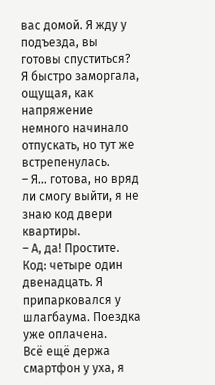вас домой. Я жду у подъезда, вы готовы спуститься?
Я быстро заморгала, ощущая, как напряжение немного начинало отпускать, но тут же встрепенулась.
– Я… готова, но вряд ли смогу выйти, я не знаю код двери квартиры.
– А, да! Простите. Код: четыре один двенадцать. Я припарковался у шлагбаума. Поездка уже оплачена.
Всё ещё держа смартфон у уха, я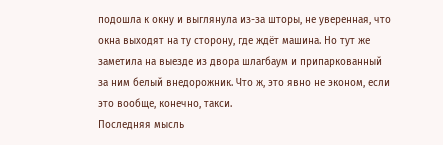подошла к окну и выглянула из-за шторы, не уверенная, что окна выходят на ту сторону, где ждёт машина. Но тут же заметила на выезде из двора шлагбаум и припаркованный за ним белый внедорожник. Что ж, это явно не эконом, если это вообще, конечно, такси.
Последняя мысль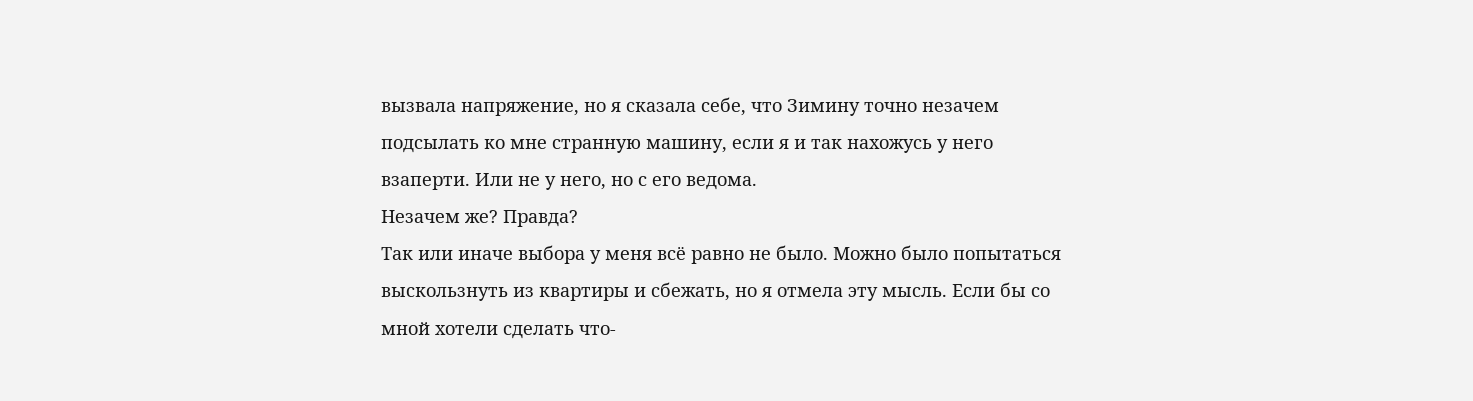вызвала напряжение, но я сказала себе, что Зимину точно незачем подсылать ко мне странную машину, если я и так нахожусь у него взаперти. Или не у него, но с его ведома.
Незачем же? Правда?
Так или иначе выбора у меня всё равно не было. Можно было попытаться выскользнуть из квартиры и сбежать, но я отмела эту мысль. Если бы со мной хотели сделать что-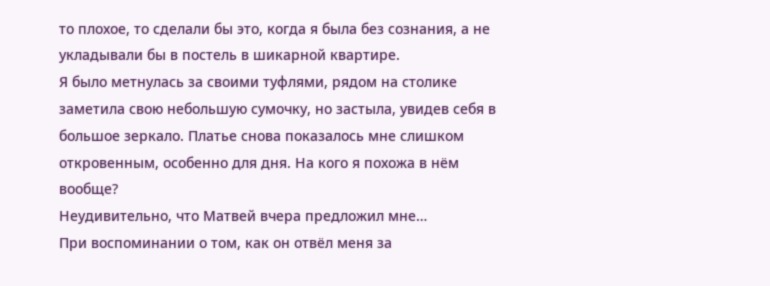то плохое, то сделали бы это, когда я была без сознания, а не укладывали бы в постель в шикарной квартире.
Я было метнулась за своими туфлями, рядом на столике заметила свою небольшую сумочку, но застыла, увидев себя в большое зеркало. Платье снова показалось мне слишком откровенным, особенно для дня. На кого я похожа в нём вообще?
Неудивительно, что Матвей вчера предложил мне…
При воспоминании о том, как он отвёл меня за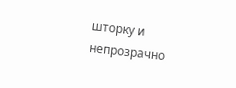шторку и непрозрачно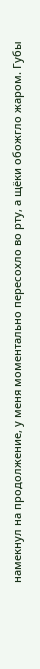намекнул на продолжение, у меня моментально пересохло во рту, а щёки обожгло жаром. Губы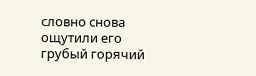словно снова ощутили его грубый горячий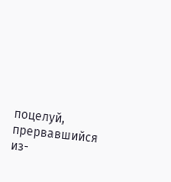поцелуй, прервавшийся из-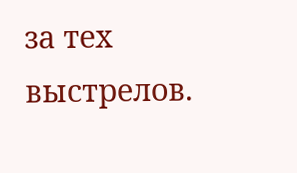за тех выстрелов.